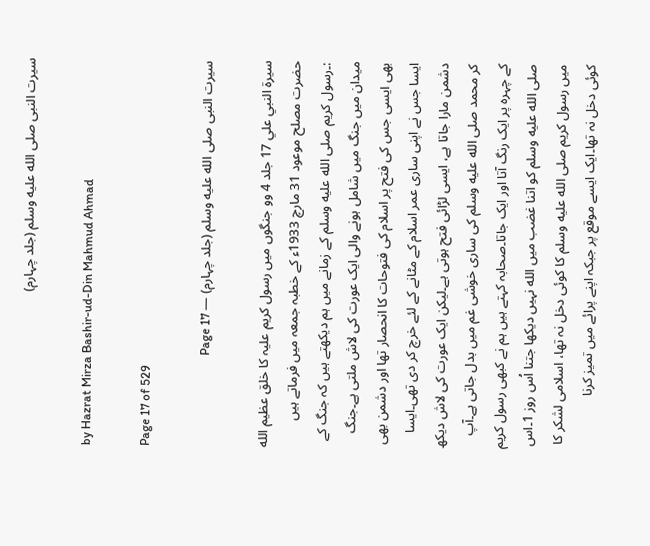سیرت النبی صلى الله عليه وسلم (جلد چہارم)

by Hazrat Mirza Bashir-ud-Din Mahmud Ahmad

Page 17 of 529

سیرت النبی صلى الله عليه وسلم (جلد چہارم) — Page 17

سيرة النبي علي 17 جلد 4 وو جنگوں میں رسول کریم علیہ کا خلق عظیم الله حضرت مصلح موعود 31 مارچ 1933ء کے خطبہ جمعہ میں فرماتے ہیں :۔رسول کریم صلى الله عليه وسلم کے زمانے میں ہم دیکھتے ہیں کہ جنگ کے میدان میں جنگ میں شامل ہونے والی ایک عورت کی لاش ملتی ہے۔جنگ بھی ایسی جس کی فتح پر اسلام کی فتوحات کا انحصار تھا اور دشمن بھی ایسا جس نے اپنی ساری عمر اسلام کے مٹانے کے لئے خرچ کر دی تھی۔ایسا دشمن مارا جاتا ہے، ایسی لڑائی فتح ہوتی ہے۔لیکن ایک عورت کی لاش دیکھ کر محمد صلى الله عليه وسلم کی ساری خوشی غم میں بدل جاتی ہے۔آپ کے چہرہ پر ایک رنگ آتا اور ایک جاتا۔صحابہ کہتے ہیں ہم نے کبھی رسول کریم صلى الله عليه وسلم کو اتنا غضب میں الله نہیں دیکھا جتنا اُس روز 1۔اس میں رسول کریم صلى الله عليه وسلم کا کوئی دخل نہ تھا، اسلامی لشکر کا کوئی دخل نہ تھا۔ایک ایسے موقع پر جبکہ اپنے پرائے میں تمیز کرنا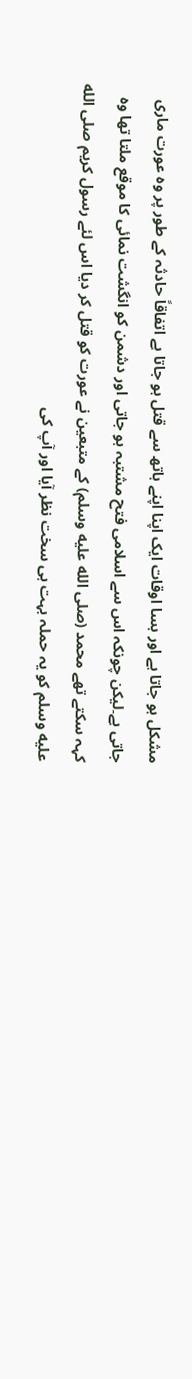مشکل ہو جاتا ہے اور بسا اوقات ایک اپنا اپنے ہاتھ سے قتل ہو جاتا ہے اتفاقاً حادثہ کے طور پر وہ عورت ماری جاتی ہے۔لیکن چونکہ اس سے اسلامی فتح مشتبہ ہو جاتی اور دشمن کو انگشت نمائی کا موقع ملتا تھا وہ کہہ سکتے تھے محمد (صلى الله عليه وسلم) کے متبعین نے عورت کو قتل کر دیا اس لئے رسول کریم صلى الله عليه وسلم کو یہ حملہ بہت ہی سخت نظر آیا اور آپ کی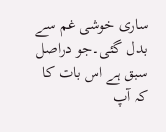ساری خوشی غم سے بدل گئی۔جو دراصل سبق ہے اس بات کا کہ آپ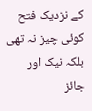کے نزدیک فتح کوئی چیز نہ تھی بلکہ نیک اور جائز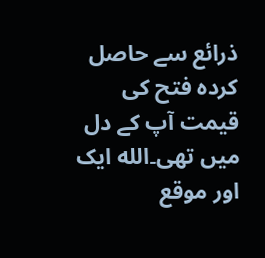ذرائع سے حاصل کردہ فتح کی قیمت آپ کے دل میں تھی۔الله ایک اور موقع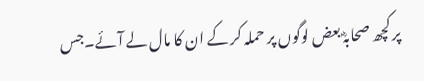پر کچھ صحابہؓ بعض لوگوں پر حملہ کر کے ان کا مال لے آئے۔جس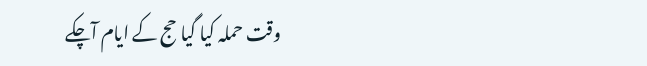وقت حملہ کیا گیا حج کے ایام آچکے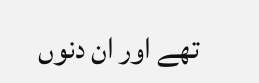تھے اور ان دنوں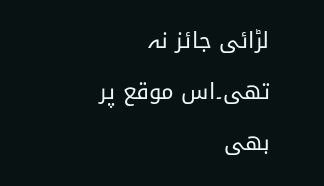لڑائی جائز نہ تھی۔اس موقع پر بھی